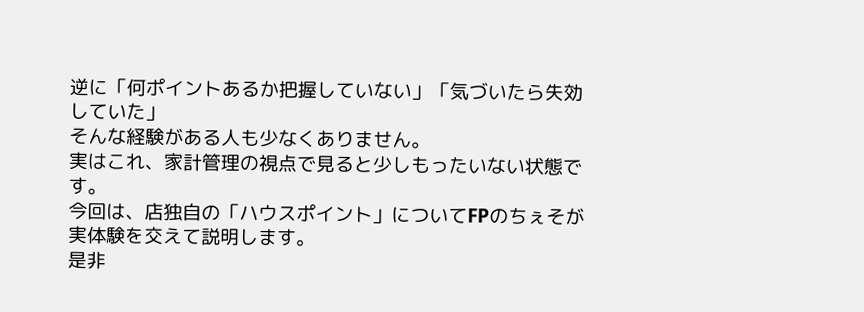逆に「何ポイントあるか把握していない」「気づいたら失効していた」
そんな経験がある人も少なくありません。
実はこれ、家計管理の視点で見ると少しもったいない状態です。
今回は、店独自の「ハウスポイント」についてFPのちぇそが実体験を交えて説明します。
是非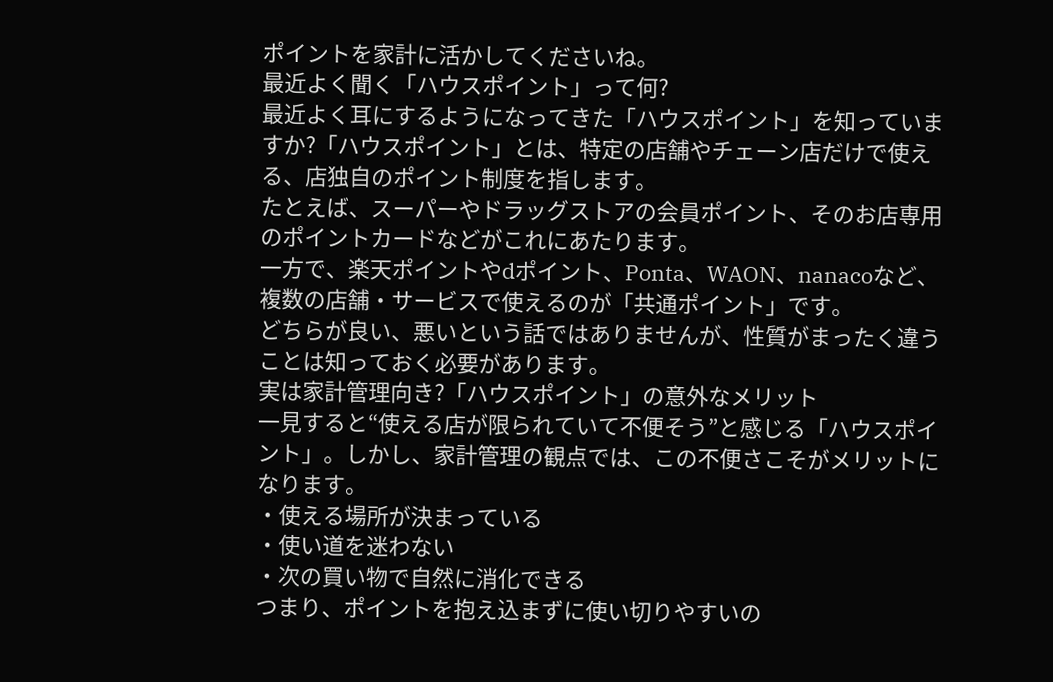ポイントを家計に活かしてくださいね。
最近よく聞く「ハウスポイント」って何?
最近よく耳にするようになってきた「ハウスポイント」を知っていますか?「ハウスポイント」とは、特定の店舗やチェーン店だけで使える、店独自のポイント制度を指します。
たとえば、スーパーやドラッグストアの会員ポイント、そのお店専用のポイントカードなどがこれにあたります。
一方で、楽天ポイントやdポイント、Ponta、WAON、nanacoなど、複数の店舗・サービスで使えるのが「共通ポイント」です。
どちらが良い、悪いという話ではありませんが、性質がまったく違うことは知っておく必要があります。
実は家計管理向き?「ハウスポイント」の意外なメリット
一見すると“使える店が限られていて不便そう”と感じる「ハウスポイント」。しかし、家計管理の観点では、この不便さこそがメリットになります。
・使える場所が決まっている
・使い道を迷わない
・次の買い物で自然に消化できる
つまり、ポイントを抱え込まずに使い切りやすいの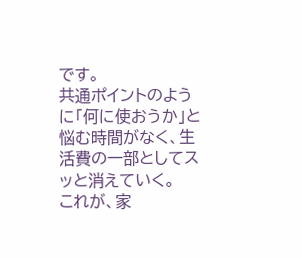です。
共通ポイントのように「何に使おうか」と悩む時間がなく、生活費の一部としてスッと消えていく。
これが、家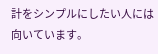計をシンプルにしたい人には向いています。